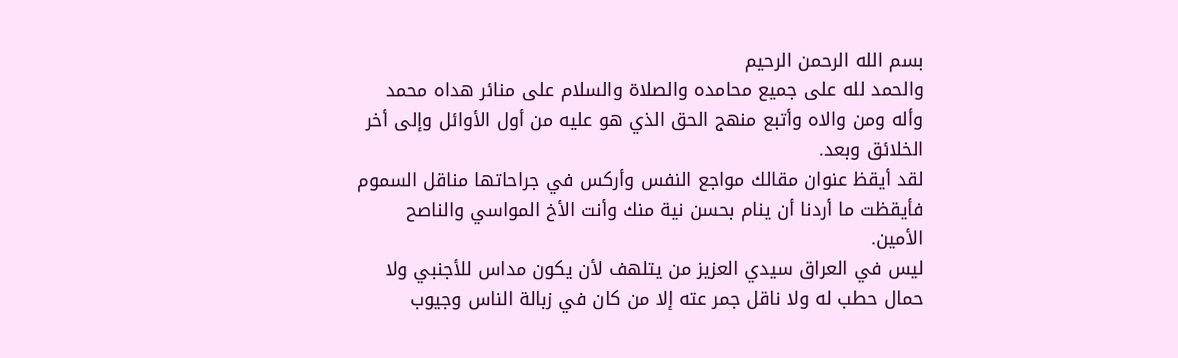بسم الله الرحمن الرحيم
والحمد لله على جميع محامده والصلاة والسلام على منائر هداه محمد وأله ومن والاه وأتبع منهج الحق الذي هو عليه من أول الأوائل وإلى أخر الخلائق وبعد.
لقد أيقظ عنوان مقالك مواجع النفس وأركس في جراحاتها مناقل السموم فأيقظت ما أردنا أن ينام بحسن نية منك وأنت الأخ المواسي والناصح الأمين.
ليس في العراق سيدي العزيز من يتلهف لأن يكون مداس للأجنبي ولا حمال حطب له ولا ناقل جمر عته إلا من كان في زبالة الناس وجيوب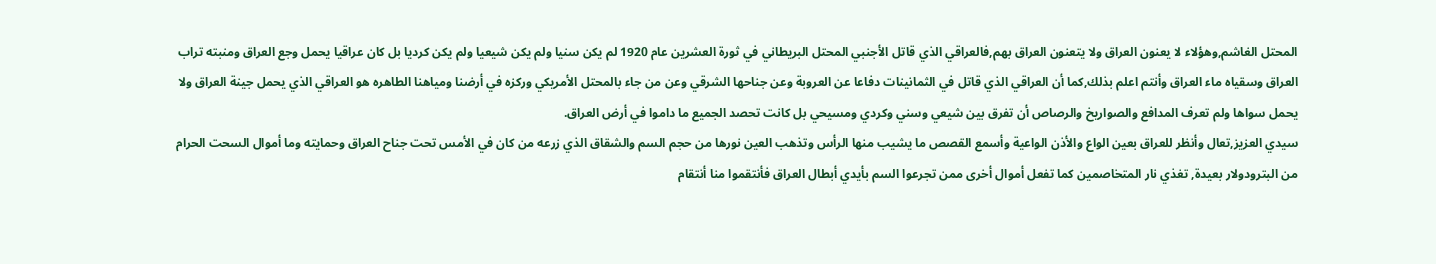المحتل الغاشم,وهؤلاء لا يعنون العراق ولا يتعنون العراق بهم,فالعراقي الذي قاتل الأجنبي المحتل البريطاني في ثورة العشرين عام 1920 لم يكن سنيا ولم يكن شيعيا ولم يكن كرديا بل كان عراقيا يحمل وجع العراق ومنبته تراب العراق وسقياه ماء العراق وأنتم اعلم بذلك,كما أن العراقي الذي قاتل في الثمانينات دفاعا عن العروبة وعن جناحها الشرقي وعن من جاء بالمحتل الأمريكي وركزه في أرضنا ومياهنا الطاهره هو العراقي الذي يحمل جينة العراق ولا يحمل سواها ولم تعرف المدافع والصواريخ والرصاص أن تفرق بين شيعي وسني وكردي ومسيحي بل كانت تحصد الجميع ما داموا في أرض العراق.
سيدي العزيز,تعال وأنظر للعراق بعين الواع والأذن الواعية وأسمع القصص ما يشيب منها الرأس وتذهب العين نورها من حجم السم والشقاق الذي زرعه من كان في الأمس تحت جناح العراق وحمايته وما أموال السحت الحرام من البترودولار بعيدة, تغذي نار المتخاصمين كما تفعل أموال أخرى ممن تجرعوا السم بأيدي أبطال العراق فأنتقموا منا أنتقام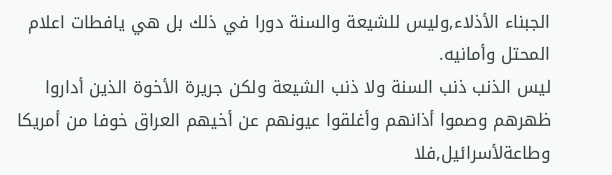الجبناء الأذلاء,وليس للشيعة والسنة دورا في ذلك بل هي يافطات اعلام المحتل وأمانيه.
ليس الذنب ذنب السنة ولا ذنب الشيعة ولكن جريرة الأخوة الذين أداروا ظهرهم وصموا أذانهم وأغلقوا عيونهم عن أخيهم العراق خوفا من أمريكا وطاعةلأسرائيل,فلا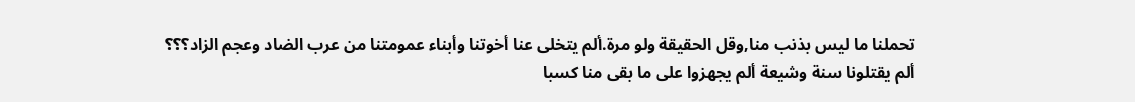تحملنا ما ليس بذنب منا,وقل الحقيقة ولو مرة.ألم يتخلى عنا أخوتنا وأبناء عمومتنا من عرب الضاد وعجم الزاد؟؟؟
ألم يقتلونا سنة وشيعة ألم يجهزوا على ما بقى منا كسبا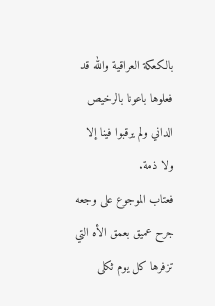بالكعكة العراقية والله قد فعلوها باعونا بالرخيص الداني ولم يرقبوا فينا إلا ولا ذمة.
فعتاب الموجوع على وجعه جرح عميق بعمق الأه التي تزفرها كل يوم ثكلى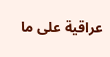عراقية على ما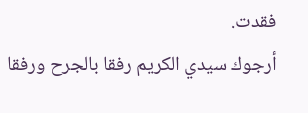فقدت.
أرجوك سيدي الكريم رفقا بالجرح ورفقا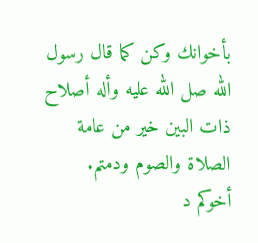بأخوانك وكن كما قال رسول الله صل الله عليه وأله أصلاح ذات البين خير من عامة الصلاة والصوم ودمتم.
أخوكم د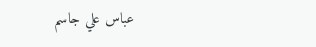عباس علي جاسم